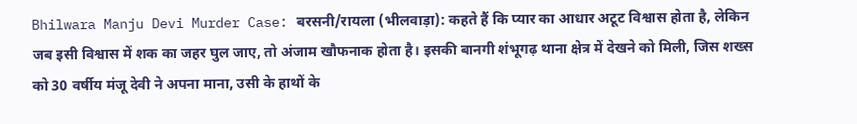Bhilwara Manju Devi Murder Case: बरसनी/रायला (भीलवाड़ा): कहते हैं कि प्यार का आधार अटूट विश्वास होता है, लेकिन जब इसी विश्वास में शक का जहर घुल जाए, तो अंजाम खौफनाक होता है। इसकी बानगी शंभूगढ़ थाना क्षेत्र में देखने को मिली, जिस शख्स को 30 वर्षीय मंजू देवी ने अपना माना, उसी के हाथों के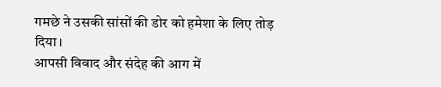गमछे ने उसकी सांसों की डोर को हमेशा के लिए तोड़ दिया।
आपसी विवाद और संदेह की आग में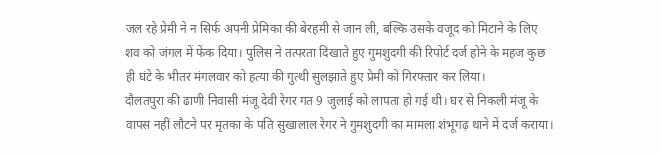जल रहे प्रेमी ने न सिर्फ अपनी प्रेमिका की बेरहमी से जान ली, बल्कि उसके वजूद को मिटाने के लिए शव को जंगल में फेंक दिया। पुलिस ने तत्परता दिखाते हुए गुमशुदगी की रिपोर्ट दर्ज होने के महज कुछ ही घंटे के भीतर मंगलवार को हत्या की गुत्थी सुलझाते हुए प्रेमी को गिरफ्तार कर लिया।
दौलतपुरा की ढाणी निवासी मंजू देवी रेगर गत 9 जुलाई को लापता हो गई थी। घर से निकली मंजू के वापस नहीं लौटने पर मृतका के पति सुखालाल रेगर ने गुमशुदगी का मामला शंभूगढ़ थाने में दर्ज कराया।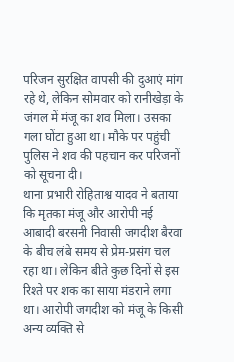परिजन सुरक्षित वापसी की दुआएं मांग रहे थे, लेकिन सोमवार को रानीखेड़ा के जंगल में मंजू का शव मिला। उसका गला घोंटा हुआ था। मौके पर पहुंची पुलिस ने शव की पहचान कर परिजनों को सूचना दी।
थाना प्रभारी रोहिताश्व यादव ने बताया कि मृतका मंजू और आरोपी नई आबादी बरसनी निवासी जगदीश बैरवा के बीच लंबे समय से प्रेम-प्रसंग चल रहा था। लेकिन बीते कुछ दिनों से इस रिश्ते पर शक का साया मंडराने लगा था। आरोपी जगदीश को मंजू के किसी अन्य व्यक्ति से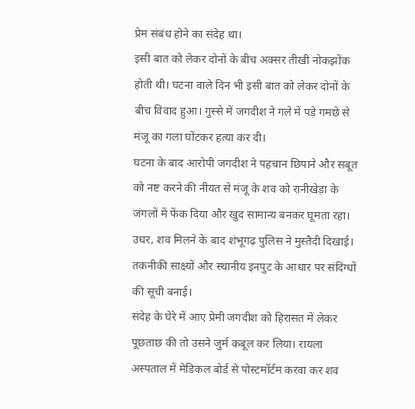प्रेम संबंध होने का संदेह था।
इसी बात को लेकर दोनों के बीच अक्सर तीखी नोकझोंक होती थी। घटना वाले दिन भी इसी बात को लेकर दोनों के बीच विवाद हुआ। गुस्से में जगदीश ने गले में पड़े गमछे से मंजू का गला घोंटकर हत्या कर दी।
घटना के बाद आरोपी जगदीश ने पहचान छिपाने और सबूत को नष्ट करने की नीयत से मंजू के शव को रानीखेड़ा के जंगलों में फेंक दिया और खुद सामान्य बनकर घूमता रहा। उधर, शव मिलने के बाद शंभूगढ़ पुलिस ने मुस्तैदी दिखाई। तकनीकी साक्ष्यों और स्थानीय इनपुट के आधार पर संदिग्धों की सूची बनाई।
संदेह के घेरे में आए प्रेमी जगदीश को हिरासत में लेकर पूछताछ की तो उसने जुर्म कबूल कर लिया। रायला अस्पताल में मेडिकल बोर्ड से पोस्टमॉर्टम करवा कर शव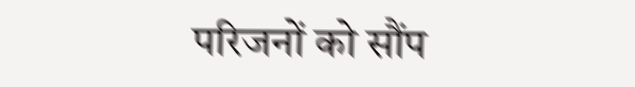परिजनों को सौंप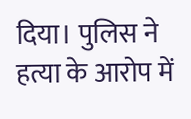दिया। पुलिस ने हत्या के आरोप में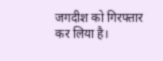जगदीश को गिरफ्तार कर लिया है।